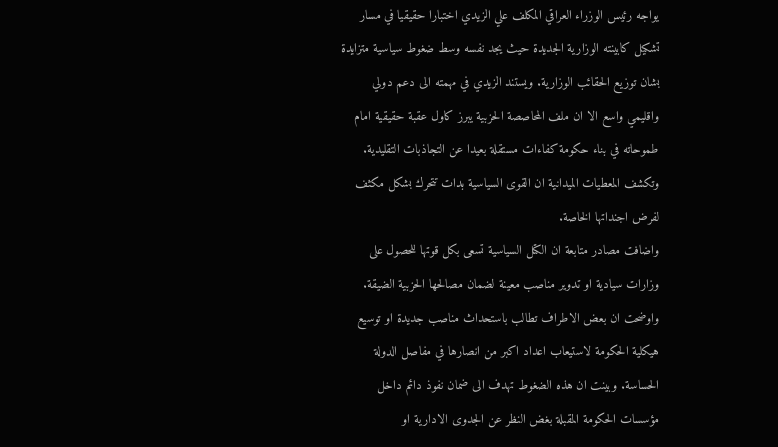يواجه رئيس الوزراء العراقي المكلف علي الزيدي اختبارا حقيقيا في مسار تشكيل كابينته الوزارية الجديدة حيث يجد نفسه وسط ضغوط سياسية متزايدة بشان توزيع الحقائب الوزارية. ويستند الزيدي في مهمته الى دعم دولي واقليمي واسع الا ان ملف المحاصصة الحزبية يبرز كاول عقبة حقيقية امام طموحاته في بناء حكومة كفاءات مستقلة بعيدا عن التجاذبات التقليدية. وتكشف المعطيات الميدانية ان القوى السياسية بدات تتحرك بشكل مكثف لفرض اجنداتها الخاصة.
واضافت مصادر متابعة ان الكتل السياسية تسعى بكل قوتها للحصول على وزارات سيادية او تدوير مناصب معينة لضمان مصالحها الحزبية الضيقة. واوضحت ان بعض الاطراف تطالب باستحداث مناصب جديدة او توسيع هيكلية الحكومة لاستيعاب اعداد اكبر من انصارها في مفاصل الدولة الحساسة. وبينت ان هذه الضغوط تهدف الى ضمان نفوذ دائم داخل مؤسسات الحكومة المقبلة بغض النظر عن الجدوى الادارية او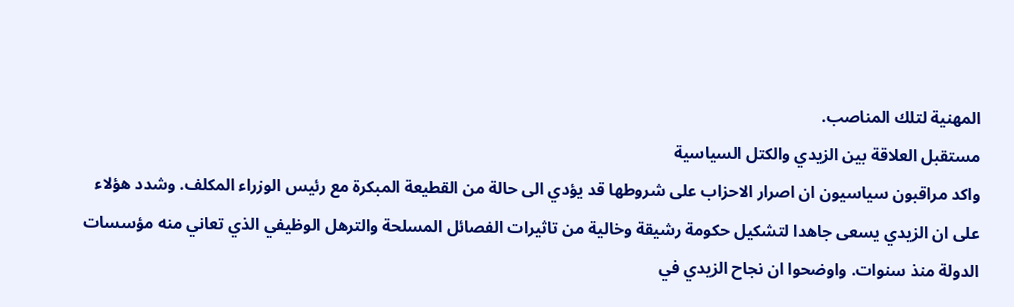المهنية لتلك المناصب.
مستقبل العلاقة بين الزيدي والكتل السياسية
واكد مراقبون سياسيون ان اصرار الاحزاب على شروطها قد يؤدي الى حالة من القطيعة المبكرة مع رئيس الوزراء المكلف. وشدد هؤلاء على ان الزيدي يسعى جاهدا لتشكيل حكومة رشيقة وخالية من تاثيرات الفصائل المسلحة والترهل الوظيفي الذي تعاني منه مؤسسات الدولة منذ سنوات. واوضحوا ان نجاح الزيدي في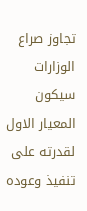تجاوز صراع الوزارات سيكون المعيار الاول لقدرته على تنفيذ وعوده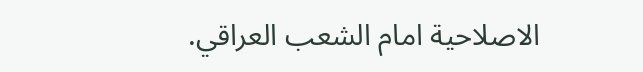الاصلاحية امام الشعب العراقي.